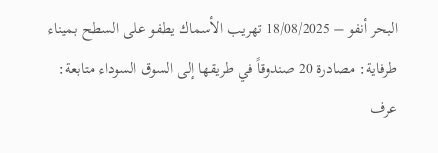البحر أنفو – 18/08/2025 تهريب الأسماك يطفو على السطح بميناء طرفاية: مصادرة 20 صندوقاً في طريقها إلى السوق السوداء متابعة: عرف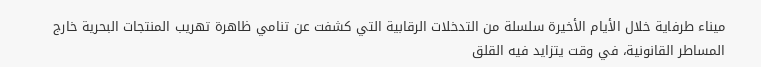ميناء طرفاية خلال الأيام الأخيرة سلسلة من التدخلات الرقابية التي كشفت عن تنامي ظاهرة تهريب المنتجات البحرية خارج المساطر القانونية، في وقت يتزايد فيه القلق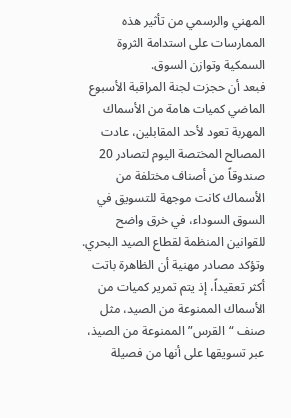المهني والرسمي من تأثير هذه الممارسات على استدامة الثروة السمكية وتوازن السوق.
فبعد أن حجزت لجنة المراقبة الأسبوع الماضي كميات هامة من الأسماك المهربة تعود لأحد المقابلين، عادت المصالح المختصة اليوم لتصادر 20 صندوقاً من أصناف مختلفة من الأسماك كانت موجهة للتسويق في السوق السوداء، في خرق واضح للقوانين المنظمة لقطاع الصيد البحري.
وتؤكد مصادر مهنية أن الظاهرة باتت أكثر تعقيداً، إذ يتم تمرير كميات من الأسماك الممنوعة من الصيد، مثل صنف “القرس” الممنوعة من الصيذ، عبر تسويقها على أنها من فصيلة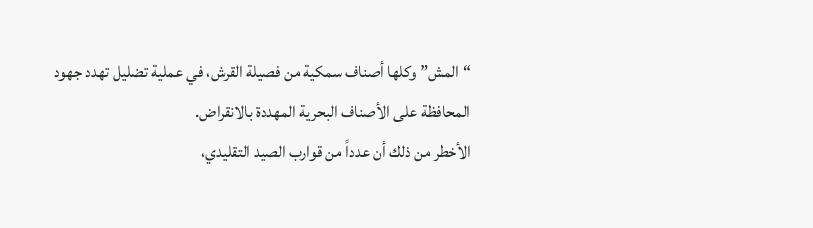“المش” وكلها أصناف سمكية من فصيلة القرش، في عملية تضليل تهدد جهود المحافظة على الأصناف البحرية المهددة بالانقراض.
الأخطر من ذلك أن عدداً من قوارب الصيد التقليدي،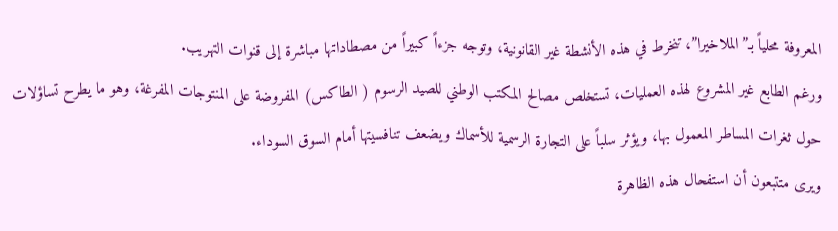المعروفة محلياً بـ”الملاخيرا”، تنخرط في هذه الأنشطة غير القانونية، وتوجه جزءاً كبيراً من مصطاداتها مباشرة إلى قنوات التهريب.
ورغم الطابع غير المشروع لهذه العمليات، تستخلص مصالح المكتب الوطني للصيد الرسوم ( الطاكس) المفروضة على المنتوجات المفرغة، وهو ما يطرح تساؤلات حول ثغرات المساطر المعمول بها، ويؤثر سلباً على التجارة الرسمية للأسماك ويضعف تنافسيتها أمام السوق السوداء.
ويرى متتبعون أن استفحال هذه الظاهرة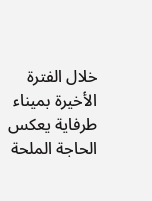خلال الفترة الأخيرة بميناء طرفاية يعكس الحاجة الملحة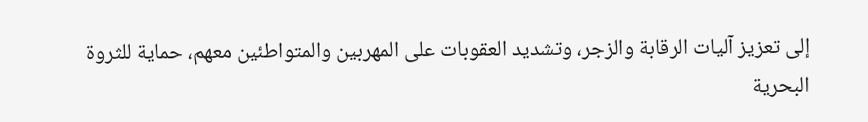إلى تعزيز آليات الرقابة والزجر، وتشديد العقوبات على المهربين والمتواطئين معهم، حماية للثروة البحرية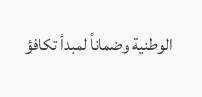الوطنية وضماناً لمبدأ تكافؤ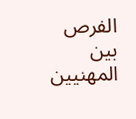الفرص بين المهنيين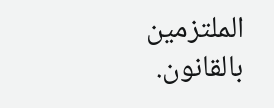الملتزمين بالقانون.